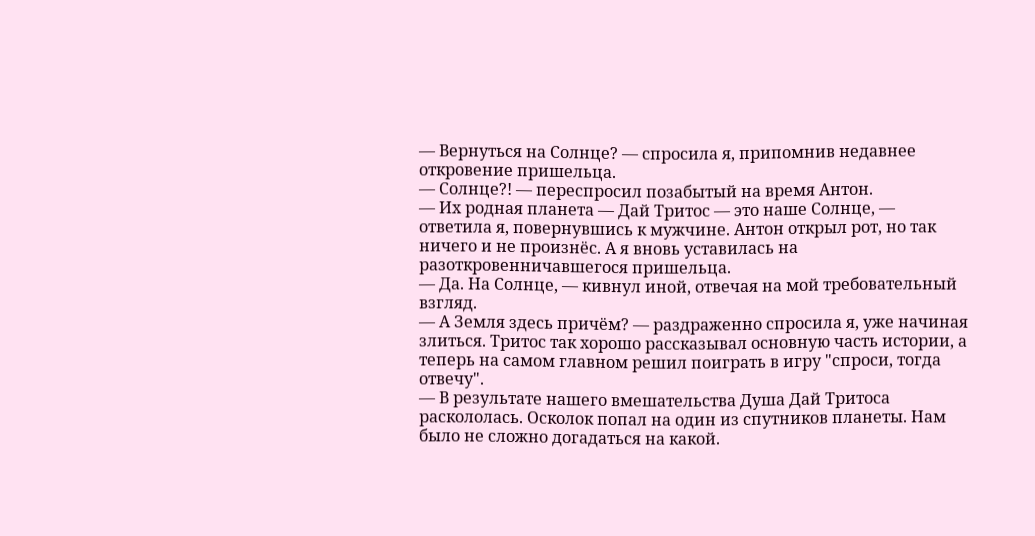— Вернуться на Солнце? — спросила я, припомнив недавнее откровение пришельца.
— Солнце?! — переспросил позабытый на время Антон.
— Их родная планета — Дай Тритос — это наше Солнце, — ответила я, повернувшись к мужчине. Антон открыл рот, но так ничего и не произнёс. А я вновь уставилась на разоткровенничавшегося пришельца.
— Да. На Солнце, — кивнул иной, отвечая на мой требовательный взгляд.
— А Земля здесь причём? — раздраженно спросила я, уже начиная злиться. Тритос так хорошо рассказывал основную часть истории, а теперь на самом главном решил поиграть в игру "спроси, тогда отвечу".
— В результате нашего вмешательства Душа Дай Тритоса раскололась. Осколок попал на один из спутников планеты. Нам было не сложно догадаться на какой.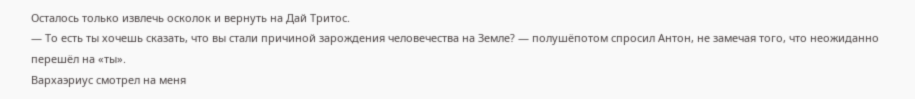Осталось только извлечь осколок и вернуть на Дай Тритос.
— То есть ты хочешь сказать, что вы стали причиной зарождения человечества на Земле? — полушёпотом спросил Антон, не замечая того, что неожиданно перешёл на «ты».
Вархаэриус смотрел на меня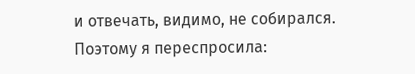и отвечать, видимо, не собирался. Поэтому я переспросила: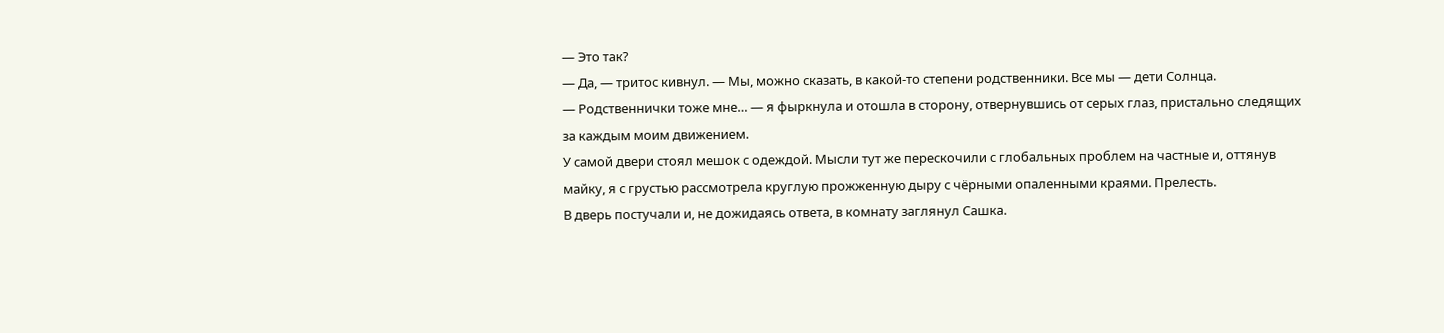— Это так?
— Да, — тритос кивнул. — Мы, можно сказать, в какой-то степени родственники. Все мы — дети Солнца.
— Родственнички тоже мне… — я фыркнула и отошла в сторону, отвернувшись от серых глаз, пристально следящих за каждым моим движением.
У самой двери стоял мешок с одеждой. Мысли тут же перескочили с глобальных проблем на частные и, оттянув майку, я с грустью рассмотрела круглую прожженную дыру с чёрными опаленными краями. Прелесть.
В дверь постучали и, не дожидаясь ответа, в комнату заглянул Сашка.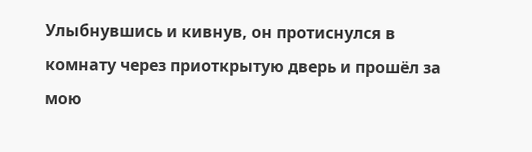Улыбнувшись и кивнув, он протиснулся в комнату через приоткрытую дверь и прошёл за мою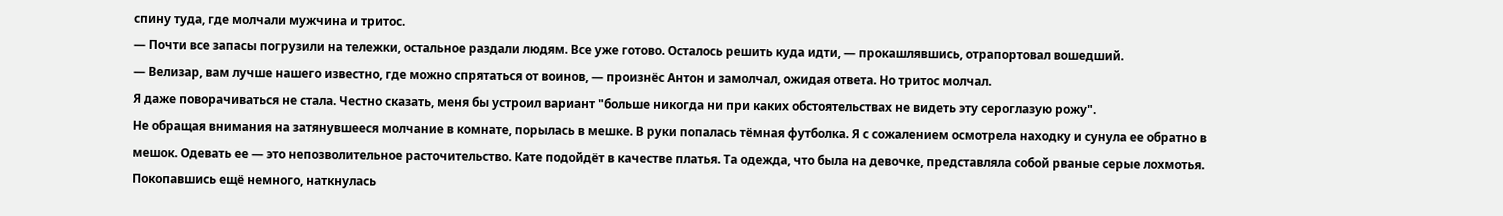спину туда, где молчали мужчина и тритос.
— Почти все запасы погрузили на тележки, остальное раздали людям. Все уже готово. Осталось решить куда идти, — прокашлявшись, отрапортовал вошедший.
— Велизар, вам лучше нашего известно, где можно спрятаться от воинов, — произнёс Антон и замолчал, ожидая ответа. Но тритос молчал.
Я даже поворачиваться не стала. Честно сказать, меня бы устроил вариант "больше никогда ни при каких обстоятельствах не видеть эту сероглазую рожу".
Не обращая внимания на затянувшееся молчание в комнате, порылась в мешке. В руки попалась тёмная футболка. Я с сожалением осмотрела находку и сунула ее обратно в мешок. Одевать ее — это непозволительное расточительство. Кате подойдёт в качестве платья. Та одежда, что была на девочке, представляла собой рваные серые лохмотья. Покопавшись ещё немного, наткнулась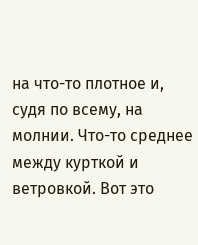на что-то плотное и, судя по всему, на молнии. Что-то среднее между курткой и ветровкой. Вот это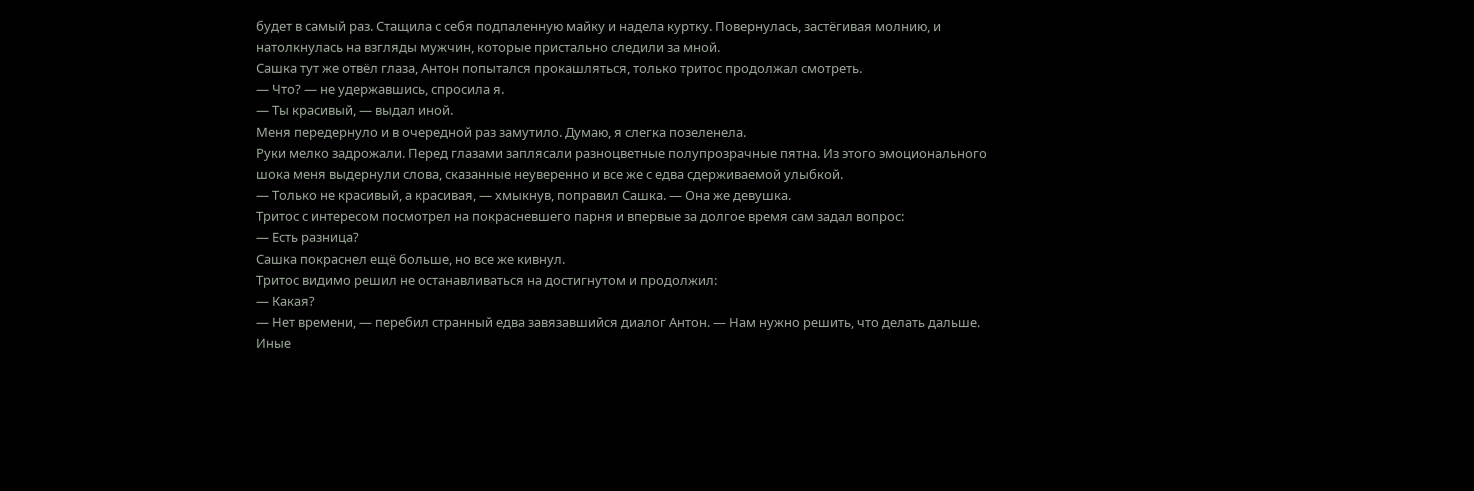будет в самый раз. Стащила с себя подпаленную майку и надела куртку. Повернулась, застёгивая молнию, и натолкнулась на взгляды мужчин, которые пристально следили за мной.
Сашка тут же отвёл глаза, Антон попытался прокашляться, только тритос продолжал смотреть.
— Что? — не удержавшись, спросила я.
— Ты красивый, — выдал иной.
Меня передернуло и в очередной раз замутило. Думаю, я слегка позеленела.
Руки мелко задрожали. Перед глазами заплясали разноцветные полупрозрачные пятна. Из этого эмоционального шока меня выдернули слова, сказанные неуверенно и все же с едва сдерживаемой улыбкой.
— Только не красивый, а красивая, — хмыкнув, поправил Сашка. — Она же девушка.
Тритос с интересом посмотрел на покрасневшего парня и впервые за долгое время сам задал вопрос:
— Есть разница?
Сашка покраснел ещё больше, но все же кивнул.
Тритос видимо решил не останавливаться на достигнутом и продолжил:
— Какая?
— Нет времени, — перебил странный едва завязавшийся диалог Антон. — Нам нужно решить, что делать дальше. Иные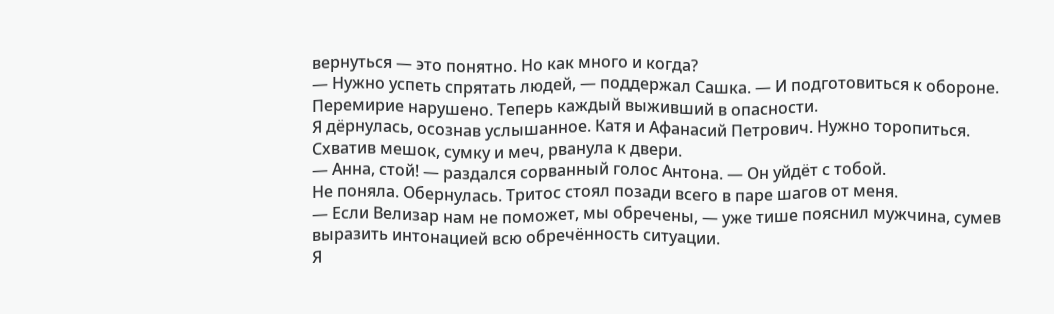вернуться — это понятно. Но как много и когда?
— Нужно успеть спрятать людей, — поддержал Сашка. — И подготовиться к обороне. Перемирие нарушено. Теперь каждый выживший в опасности.
Я дёрнулась, осознав услышанное. Катя и Афанасий Петрович. Нужно торопиться.
Схватив мешок, сумку и меч, рванула к двери.
— Анна, стой! — раздался сорванный голос Антона. — Он уйдёт с тобой.
Не поняла. Обернулась. Тритос стоял позади всего в паре шагов от меня.
— Если Велизар нам не поможет, мы обречены, — уже тише пояснил мужчина, сумев выразить интонацией всю обречённость ситуации.
Я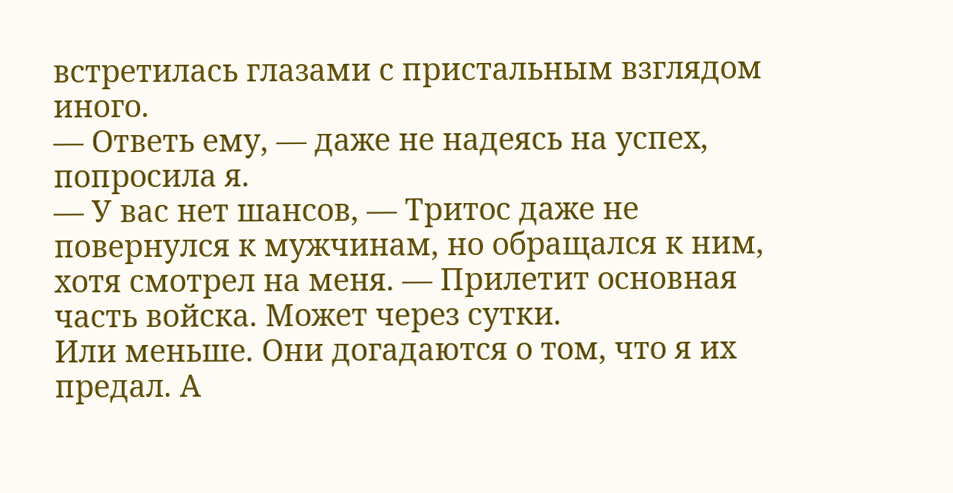встретилась глазами с пристальным взглядом иного.
— Ответь ему, — даже не надеясь на успех, попросила я.
— У вас нет шансов, — Тритос даже не повернулся к мужчинам, но обращался к ним, хотя смотрел на меня. — Прилетит основная часть войска. Может через сутки.
Или меньше. Они догадаются о том, что я их предал. А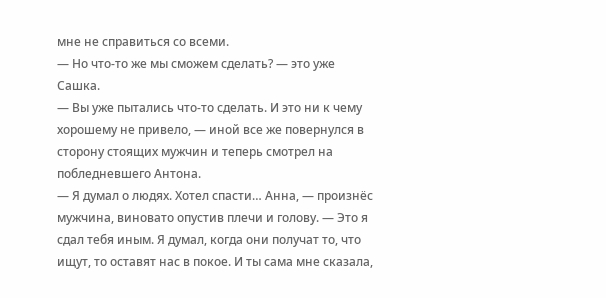мне не справиться со всеми.
— Но что-то же мы сможем сделать? — это уже Сашка.
— Вы уже пытались что-то сделать. И это ни к чему хорошему не привело, — иной все же повернулся в сторону стоящих мужчин и теперь смотрел на побледневшего Антона.
— Я думал о людях. Хотел спасти… Анна, — произнёс мужчина, виновато опустив плечи и голову. — Это я сдал тебя иным. Я думал, когда они получат то, что ищут, то оставят нас в покое. И ты сама мне сказала,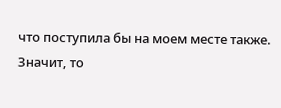что поступила бы на моем месте также.
Значит, то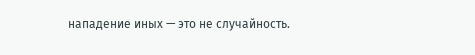нападение иных — это не случайность.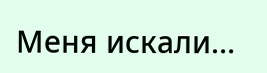Меня искали…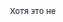Хотя это не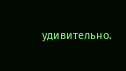удивительно.